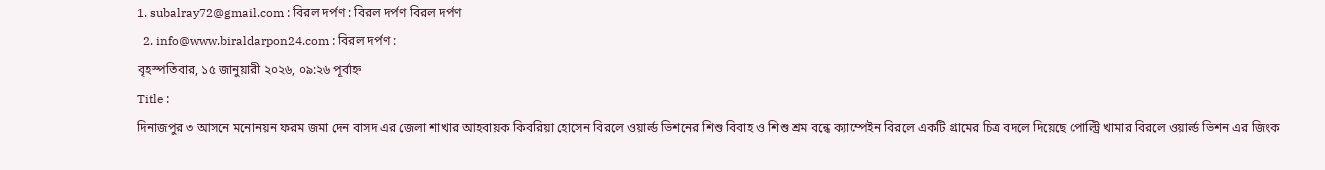1. subalray72@gmail.com : বিরল দর্পণ : বিরল দর্পণ বিরল দর্পণ
  2. info@www.biraldarpon24.com : বিরল দর্পণ :
বৃহস্পতিবার, ১৫ জানুয়ারী ২০২৬, ০৯:২৬ পূর্বাহ্ন
Title :
দিনাজপুর ৩ আসনে মনোনয়ন ফরম জমা দেন বাসদ এর জেলা শাখার আহবায়ক কিবরিয়া হোসেন বিরলে ওয়ার্ল্ড ভিশনের শিশু বিবাহ ও শিশু শ্রম বন্ধে ক্যাম্পেইন বিরলে একটি গ্রামের চিত্র বদলে দিয়েছে পোল্ট্রি খামার বিরলে ওয়ার্ল্ড ভিশন এর জিংক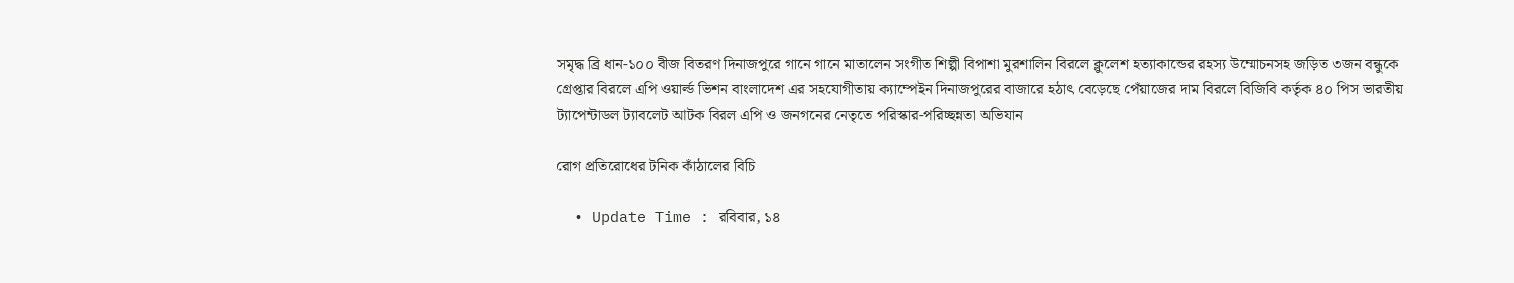সমৃদ্ধ ব্রি ধান-১০০ বীজ বিতরণ দিনাজপুরে গানে গানে মাতালেন সংগীত শিল্পী বিপাশা মুরশালিন বিরলে ক্লুলেশ হত্যাকান্ডের রহস্য উম্মোচনসহ জড়িত ৩জন বন্ধুকে গ্রেপ্তার বিরলে এপি ওয়ার্ল্ড ভিশন বাংলাদেশ এর সহযোগীতায় ক্যাম্পেইন দিনাজপুরের বাজারে হঠাৎ বেড়েছে পেঁয়াজের দাম বিরলে বিজিবি কর্তৃক ৪০ পিস ভারতীয় ট্যাপেন্টাডল ট্যাবলেট আটক বিরল এপি ও জনগনের নেতৃতে পরিস্কার-পরিচ্ছন্নতা অভিযান

রোগ প্রতিরোধের টনিক কাঁঠালের বিচি

  • Update Time : রবিবার, ১৪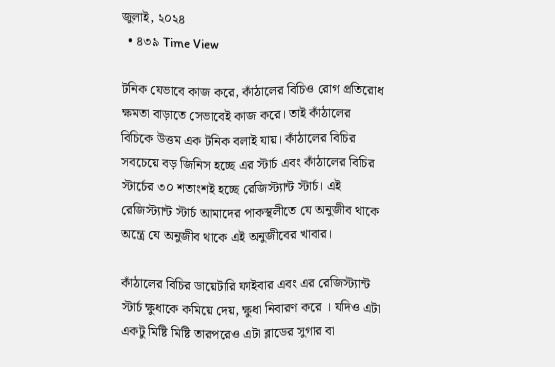জুলাই, ২০২৪
  • ৪৩৯ Time View

টনিক যেভাবে কাজ করে, কাঁঠালের বিচিও রোগ প্রতিরোধ ক্ষমতা বাড়াতে সেভাবেই কাজ করে। তাই কাঁঠালের বিচিকে উত্তম এক টনিক বলাই যায়। কাঁঠালের বিচির সবচেয়ে বড় জিনিস হচ্ছে এর স্টার্চ এবং কাঁঠালের বিচির স্টার্চের ৩০ শতাংশই হচ্ছে রেজিস্ট্যান্ট স্টার্চ। এই রেজিস্ট্যান্ট স্টার্চ আমাদের পাকস্থলীতে যে অনুজীব থাকে অন্ত্রে যে অনুজীব থাকে এই অনুজীবের খাবার।

কাঁঠালের বিচির ডায়েটারি ফাইবার এবং এর রেজিস্ট্যান্ট স্টার্চ ক্ষুধাকে কমিয়ে দেয়, ক্ষুধা নিবারণ করে । যদিও এটা একটু মিষ্টি মিষ্টি তারপরেও এটা ব্লাডের সুগার বা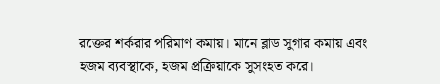রক্তের শর্করার পরিমাণ কমায়। মানে ব্লাড সুগার কমায় এবং হজম ব্যবস্থাকে, হজম প্রক্রিয়াকে সুসংহত করে।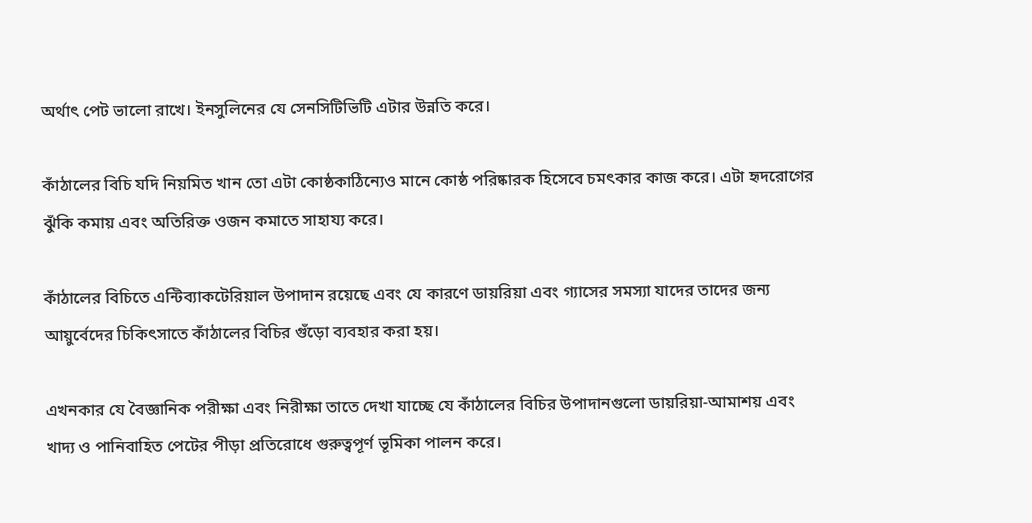অর্থাৎ পেট ভালো রাখে। ইনসুলিনের যে সেনসিটিভিটি এটার উন্নতি করে।

কাঁঠালের বিচি যদি নিয়মিত খান তো এটা কোষ্ঠকাঠিন্যেও মানে কোষ্ঠ পরিষ্কারক হিসেবে চমৎকার কাজ করে। এটা হৃদরোগের ঝুঁকি কমায় এবং অতিরিক্ত ওজন কমাতে সাহায্য করে।

কাঁঠালের বিচিতে এন্টিব্যাকটেরিয়াল উপাদান রয়েছে এবং যে কারণে ডায়রিয়া এবং গ্যাসের সমস্যা যাদের তাদের জন্য আয়ুর্বেদের চিকিৎসাতে কাঁঠালের বিচির গুঁড়ো ব্যবহার করা হয়।

এখনকার যে বৈজ্ঞানিক পরীক্ষা এবং নিরীক্ষা তাতে দেখা যাচ্ছে যে কাঁঠালের বিচির উপাদানগুলো ডায়রিয়া-আমাশয় এবং খাদ্য ও পানিবাহিত পেটের পীড়া প্রতিরোধে গুরুত্বপূর্ণ ভূমিকা পালন করে।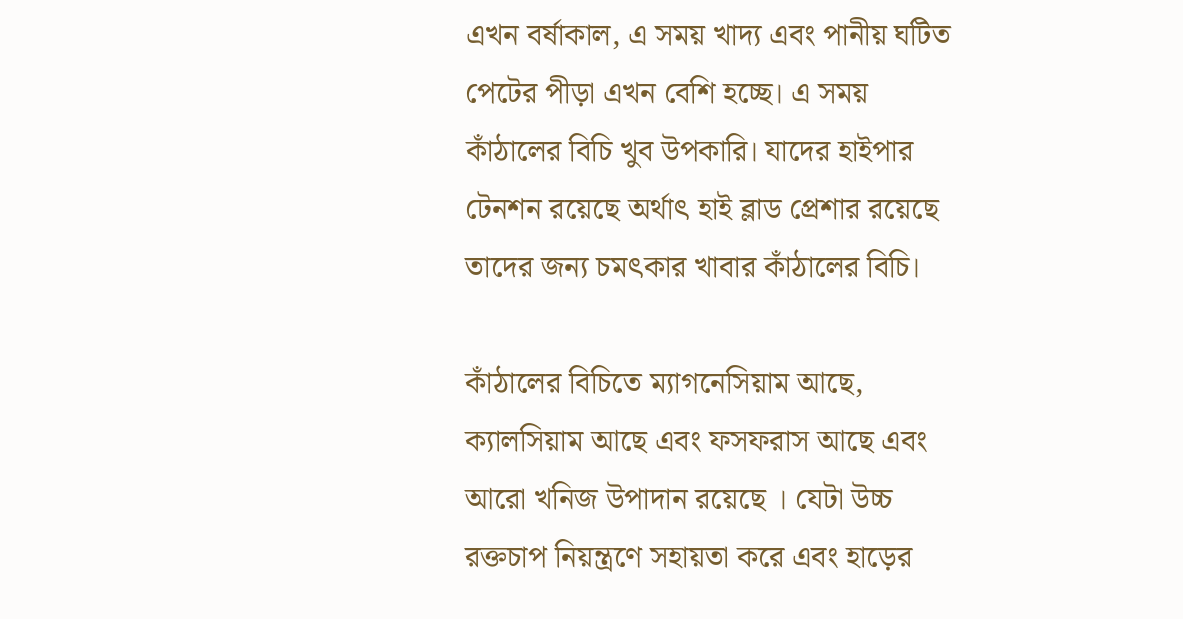এখন বর্ষাকাল, এ সময় খাদ্য এবং পানীয় ঘটিত পেটের পীড়া এখন বেশি হচ্ছে। এ সময় কাঁঠালের বিচি খুব উপকারি। যাদের হাইপার টেনশন রয়েছে অর্থাৎ হাই ব্লাড প্রেশার রয়েছে তাদের জন্য চমৎকার খাবার কাঁঠালের বিচি।

কাঁঠালের বিচিতে ম্যাগনেসিয়াম আছে, ক্যালসিয়াম আছে এবং ফসফরাস আছে এবং আরো খনিজ উপাদান রয়েছে । যেটা উচ্চ রক্তচাপ নিয়ন্ত্রণে সহায়তা করে এবং হাড়ের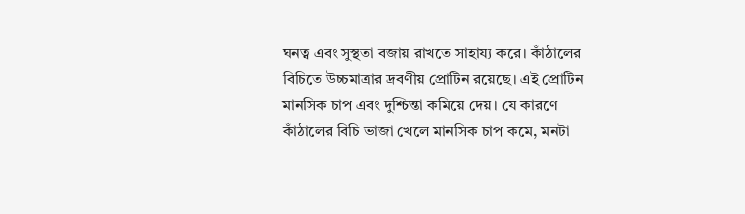ঘনত্ব এবং সুস্থতা বজায় রাখতে সাহায্য করে। কাঁঠালের বিচিতে উচ্চমাত্রার দ্রবণীয় প্রোটিন রয়েছে। এই প্রোটিন মানসিক চাপ এবং দুশ্চিন্তা কমিয়ে দেয়। যে কারণে কাঁঠালের বিচি ভাজা খেলে মানসিক চাপ কমে, মনটা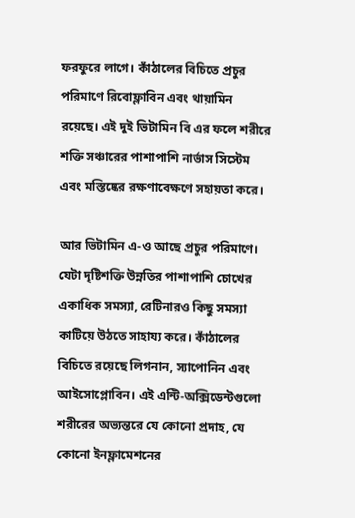ফরফুরে লাগে। কাঁঠালের বিচিতে প্রচুর পরিমাণে রিবোফ্লাবিন এবং থায়ামিন রয়েছে। এই দুই ভিটামিন বি এর ফলে শরীরে শক্তি সঞ্চারের পাশাপাশি নার্ভাস সিস্টেম এবং মস্তিষ্কের রক্ষণাবেক্ষণে সহায়তা করে।

আর ভিটামিন এ-ও আছে প্রচুর পরিমাণে। যেটা দৃষ্টিশক্তি উন্নতির পাশাপাশি চোখের একাধিক সমস্যা, রেটিনারও কিছু সমস্যা কাটিয়ে উঠতে সাহায্য করে। কাঁঠালের বিচিতে রয়েছে লিগনান, স্যাপোনিন এবং আইসোপ্লোবিন। এই এন্টি-অক্সিডেন্টগুলো শরীরের অভ্যন্তরে যে কোনো প্রদাহ, যে কোনো ইনফ্লামেশনের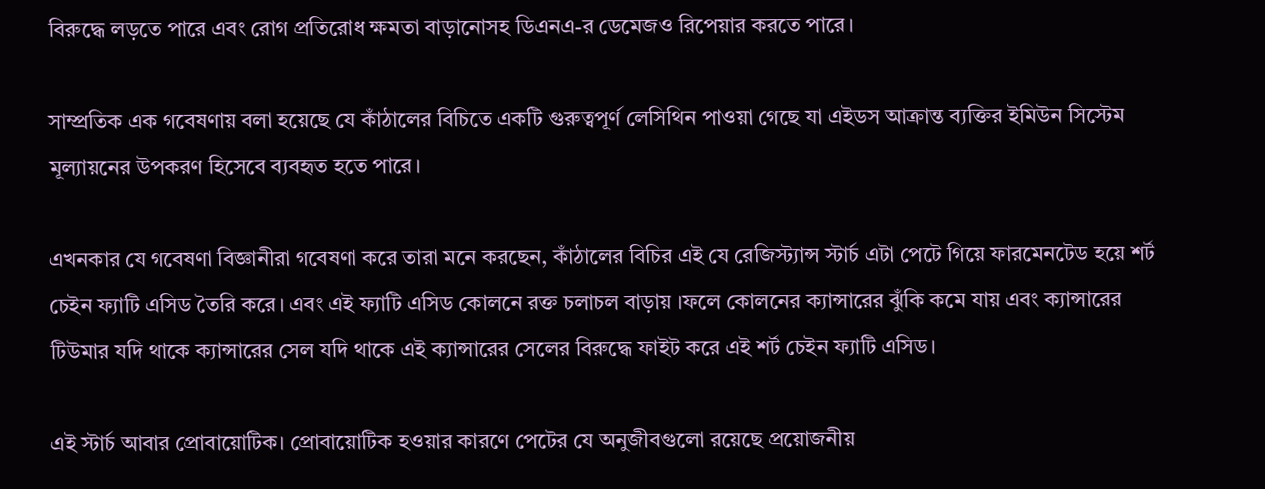বিরুদ্ধে লড়তে পারে এবং রোগ প্রতিরোধ ক্ষমতা বাড়ানোসহ ডিএনএ-র ডেমেজও রিপেয়ার করতে পারে।

সাম্প্রতিক এক গবেষণায় বলা হয়েছে যে কাঁঠালের বিচিতে একটি গুরুত্বপূর্ণ লেসিথিন পাওয়া গেছে যা এইডস আক্রান্ত ব্যক্তির ইমিউন সিস্টেম মূল্যায়নের উপকরণ হিসেবে ব্যবহৃত হতে পারে।

এখনকার যে গবেষণা বিজ্ঞানীরা গবেষণা করে তারা মনে করছেন, কাঁঠালের বিচির এই যে রেজিস্ট্যান্স স্টার্চ এটা পেটে গিয়ে ফারমেনটেড হয়ে শর্ট চেইন ফ্যাটি এসিড তৈরি করে। এবং এই ফ্যাটি এসিড কোলনে রক্ত চলাচল বাড়ায় ।ফলে কোলনের ক্যান্সারের ঝুঁকি কমে যায় এবং ক্যান্সারের টিউমার যদি থাকে ক্যান্সারের সেল যদি থাকে এই ক্যান্সারের সেলের বিরুদ্ধে ফাইট করে এই শর্ট চেইন ফ্যাটি এসিড।

এই স্টার্চ আবার প্রোবায়োটিক। প্রোবায়োটিক হওয়ার কারণে পেটের যে অনুজীবগুলো রয়েছে প্রয়োজনীয়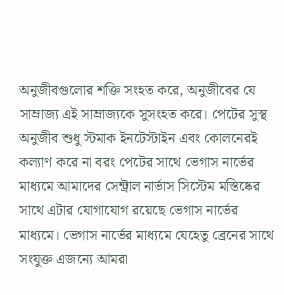অনুজীবগুলোর শক্তি সংহত করে, অনুজীবের যে সাম্রাজ্য এই সাম্রাজ্যকে সুসংহত করে। পেটের সুস্থ অনুজীব শুধু স্টমাক ইনটেস্টাইন এবং কোলনেরই কল্যাণ করে না বরং পেটের সাথে ভেগাস নার্ভের মাধ্যমে আমাদের সেন্ট্রাল নার্ভাস সিস্টেম মস্তিষ্কের সাথে এটার যোগাযোগ রয়েছে ভেগাস নার্ভের মাধ্যমে। ভেগাস নার্ভের মাধ্যমে যেহেতু ব্রেনের সাথে সংযুক্ত এজন্যে আমরা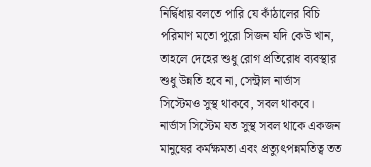নির্দ্বিধায় বলতে পারি যে কাঁঠালের বিচি পরিমাণ মতো পুরো সিজন যদি কেউ খান, তাহলে দেহের শুধু রোগ প্রতিরোধ ব্যবস্থার শুধু উন্নতি হবে না, সেন্ট্রাল নার্ভাস সিস্টেমও সুস্থ থাকবে, সবল থাকবে। নার্ভাস সিস্টেম যত সুস্থ সবল থাকে একজন মানুষের কর্মক্ষমতা এবং প্রত্যুৎপন্নমতিত্ব তত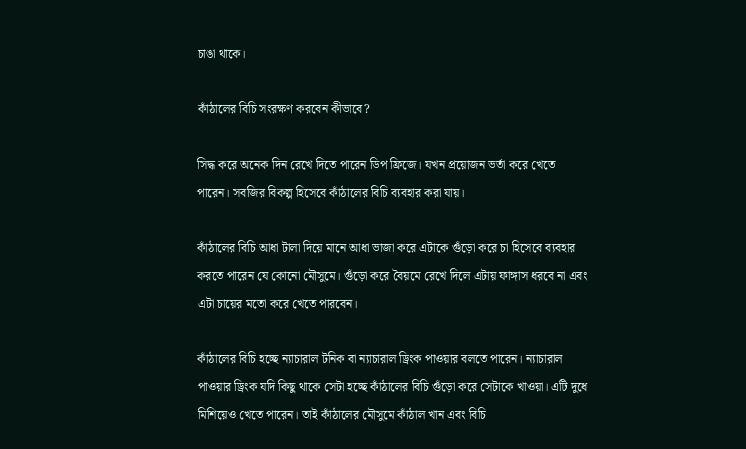চাঙা থাকে।

কাঁঠালের বিচি সংরক্ষণ করবেন কীভাবে?

সিদ্ধ করে অনেক দিন রেখে দিতে পারেন ডিপ ফ্রিজে। যখন প্রয়োজন ভর্তা করে খেতে পারেন। সবজির বিকল্প হিসেবে কাঁঠালের বিচি ব্যবহার করা যায়।

কাঁঠালের বিচি আধা টালা দিয়ে মানে আধা ভাজা করে এটাকে গুঁড়ো করে চা হিসেবে ব্যবহার করতে পারেন যে কোনো মৌসুমে। গুঁড়ো করে বৈয়মে রেখে দিলে এটায় ফাঙ্গাস ধরবে না এবং এটা চায়ের মতো করে খেতে পারবেন।

কাঁঠালের বিচি হচ্ছে ন্যাচারাল টনিক বা ন্যাচারাল ড্রিংক পাওয়ার বলতে পারেন। ন্যাচারাল পাওয়ার ড্রিংক যদি কিছু থাকে সেটা হচ্ছে কাঁঠালের বিচি গুঁড়ো করে সেটাকে খাওয়া। এটি দুধে মিশিয়েও খেতে পারেন। তাই কাঁঠালের মৌসুমে কাঁঠাল খান এবং বিচি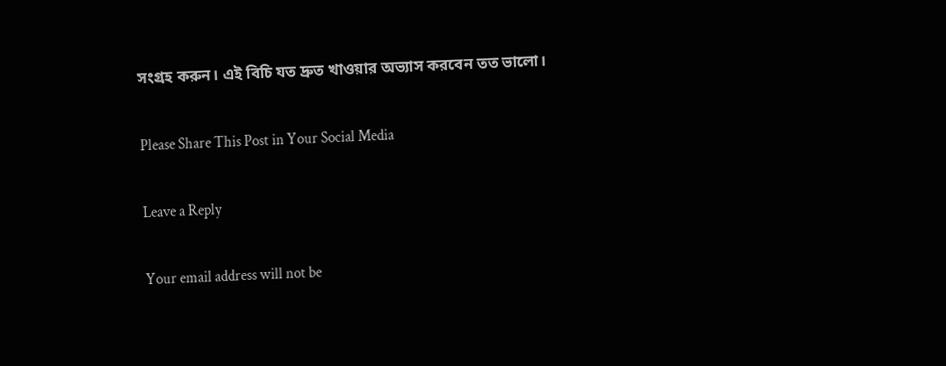সংগ্রহ করুন। এই বিচি যত দ্রুত খাওয়ার অভ্যাস করবেন তত ভালো।

Please Share This Post in Your Social Media

Leave a Reply

Your email address will not be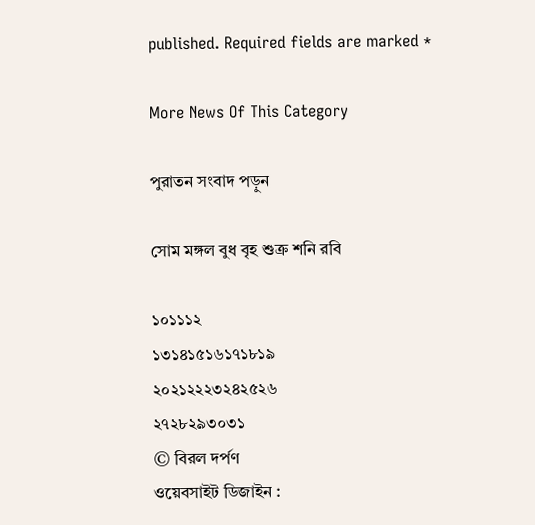published. Required fields are marked *

More News Of This Category

পুরাতন সংবাদ পড়ুন

সোম মঙ্গল বুধ বৃহ শুক্র শনি রবি

১০১১১২
১৩১৪১৫১৬১৭১৮১৯
২০২১২২২৩২৪২৫২৬
২৭২৮২৯৩০৩১
© বিরল দর্পণ
ওয়েবসাইট ডিজাইন :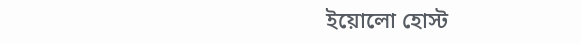ইয়োলো হোস্ট